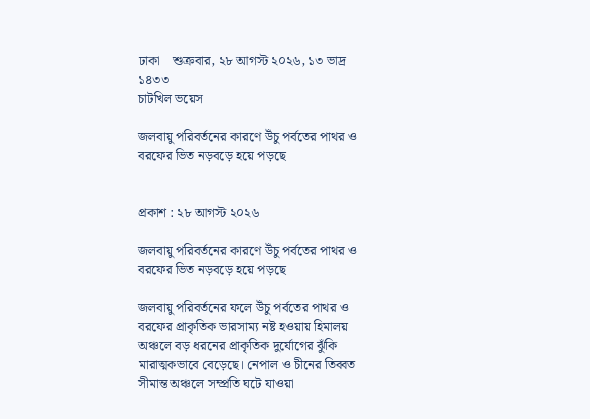ঢাকা    শুক্রবার, ২৮ আগস্ট ২০২৬, ১৩ ভাদ্র ১৪৩৩
চাটখিল ভয়েস

জলবায়ু পরিবর্তনের কারণে উঁচু পর্বতের পাথর ও বরফের ভিত নড়বড়ে হয়ে পড়ছে


প্রকাশ : ২৮ আগস্ট ২০২৬

জলবায়ু পরিবর্তনের কারণে উঁচু পর্বতের পাথর ও বরফের ভিত নড়বড়ে হয়ে পড়ছে

জলবায়ু পরিবর্তনের ফলে উঁচু পর্বতের পাথর ও বরফের প্রাকৃতিক ভারসাম্য নষ্ট হওয়ায় হিমালয় অঞ্চলে বড় ধরনের প্রাকৃতিক দুর্যোগের ঝুঁকি মারাত্মকভাবে বেড়েছে। নেপাল ও চীনের তিব্বত সীমান্ত অঞ্চলে সম্প্রতি ঘটে যাওয়া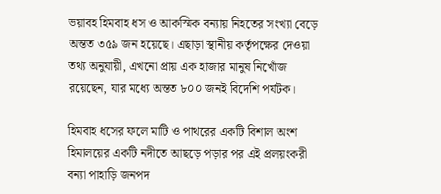ভয়াবহ হিমবাহ ধস ও আকস্মিক বন্যায় নিহতের সংখ্যা বেড়ে অন্তত ৩৫৯ জন হয়েছে। এছাড়া স্থানীয় কর্তৃপক্ষের দেওয়া তথ্য অনুযায়ী, এখনো প্রায় এক হাজার মানুষ নিখোঁজ রয়েছেন, যার মধ্যে অন্তত ৮০০ জনই বিদেশি পর্যটক।

হিমবাহ ধসের ফলে মাটি ও পাথরের একটি বিশাল অংশ হিমালয়ের একটি নদীতে আছড়ে পড়ার পর এই প্রলয়ংকরী বন্যা পাহাড়ি জনপদ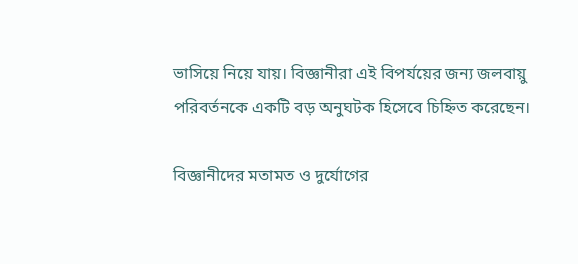ভাসিয়ে নিয়ে যায়। বিজ্ঞানীরা এই বিপর্যয়ের জন্য জলবায়ু পরিবর্তনকে একটি বড় অনুঘটক হিসেবে চিহ্নিত করেছেন।

বিজ্ঞানীদের মতামত ও দুর্যোগের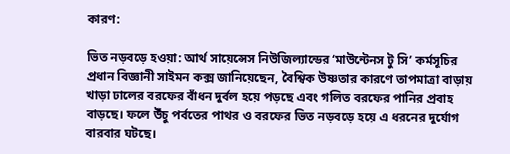কারণ:

ভিত নড়বড়ে হওয়া: আর্থ সায়েন্সেস নিউজিল্যান্ডের ‘মাউন্টেনস টু সি’ কর্মসূচির প্রধান বিজ্ঞানী সাইমন কক্স জানিয়েছেন, বৈশ্বিক উষ্ণতার কারণে তাপমাত্রা বাড়ায় খাড়া ঢালের বরফের বাঁধন দুর্বল হয়ে পড়ছে এবং গলিত বরফের পানির প্রবাহ বাড়ছে। ফলে উঁচু পর্বতের পাথর ও বরফের ভিত নড়বড়ে হয়ে এ ধরনের দুর্যোগ বারবার ঘটছে।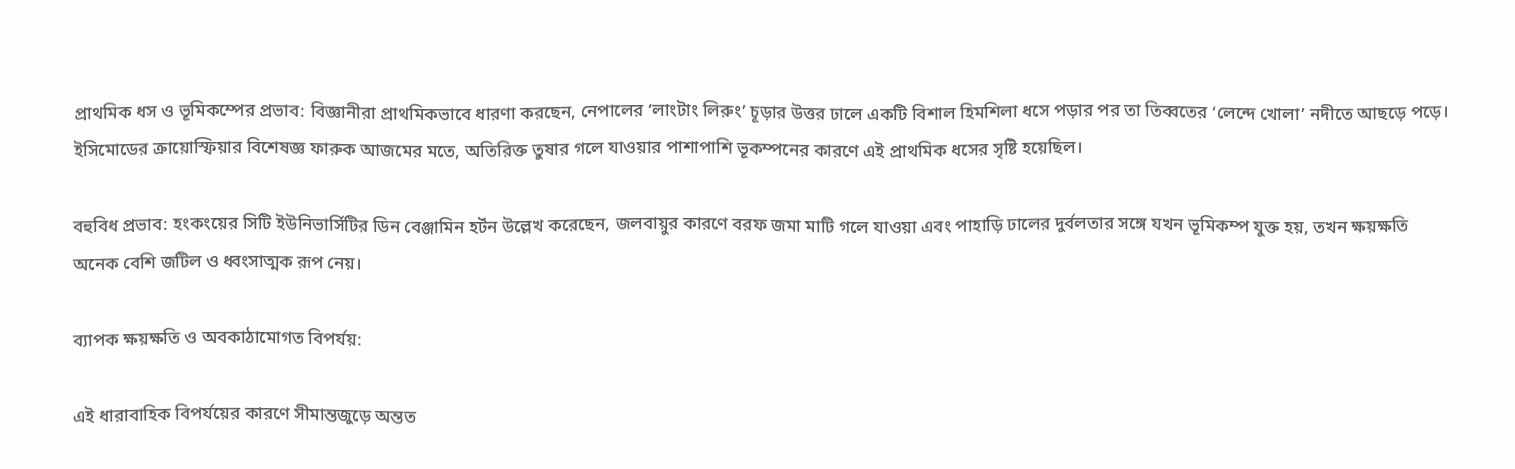প্রাথমিক ধস ও ভূমিকম্পের প্রভাব: বিজ্ঞানীরা প্রাথমিকভাবে ধারণা করছেন, নেপালের ‘লাংটাং লিরুং’ চূড়ার উত্তর ঢালে একটি বিশাল হিমশিলা ধসে পড়ার পর তা তিব্বতের ‘লেন্দে খোলা’ নদীতে আছড়ে পড়ে। ইসিমোডের ক্রায়োস্ফিয়ার বিশেষজ্ঞ ফারুক আজমের মতে, অতিরিক্ত তুষার গলে যাওয়ার পাশাপাশি ভূকম্পনের কারণে এই প্রাথমিক ধসের সৃষ্টি হয়েছিল।

বহুবিধ প্রভাব: হংকংয়ের সিটি ইউনিভার্সিটির ডিন বেঞ্জামিন হর্টন উল্লেখ করেছেন, জলবায়ুর কারণে বরফ জমা মাটি গলে যাওয়া এবং পাহাড়ি ঢালের দুর্বলতার সঙ্গে যখন ভূমিকম্প যুক্ত হয়, তখন ক্ষয়ক্ষতি অনেক বেশি জটিল ও ধ্বংসাত্মক রূপ নেয়।

ব্যাপক ক্ষয়ক্ষতি ও অবকাঠামোগত বিপর্যয়:

এই ধারাবাহিক বিপর্যয়ের কারণে সীমান্তজুড়ে অন্তত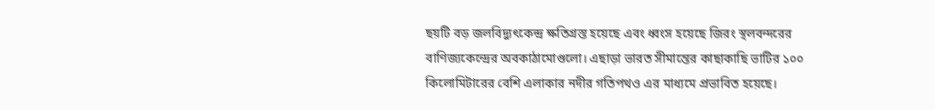ছয়টি বড় জলবিদ্যুৎকেন্দ্র ক্ষতিগ্রস্ত হয়েছে এবং ধ্বংস হয়েছে জিরং স্থলবন্দরের বাণিজ্যকেন্দ্রের অবকাঠামোগুলো। এছাড়া ভারত সীমান্তের কাছাকাছি ভাটির ১০০ কিলোমিটারের বেশি এলাকার নদীর গতিপথও এর মাধ্যমে প্রভাবিত হয়েছে।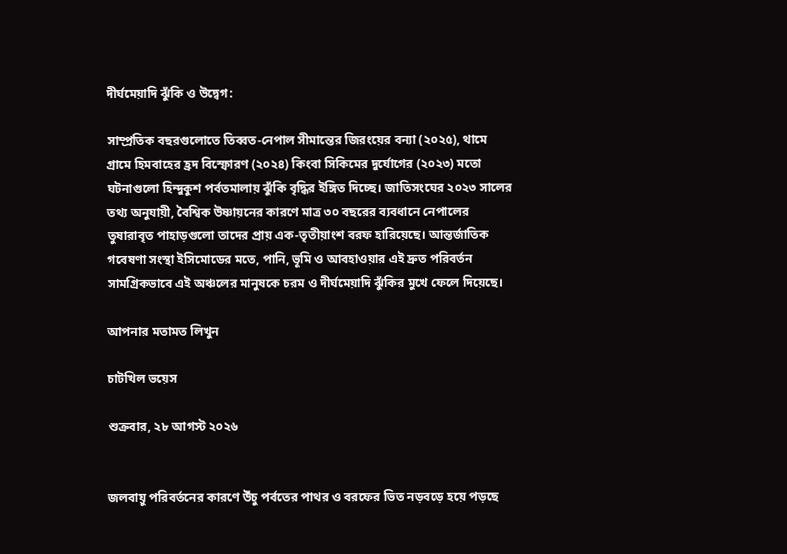দীর্ঘমেয়াদি ঝুঁকি ও উদ্বেগ:

সাম্প্রতিক বছরগুলোতে তিব্বত-নেপাল সীমান্তের জিরংয়ের বন্যা (২০২৫), থামে গ্রামে হিমবাহের হ্রদ বিস্ফোরণ (২০২৪) কিংবা সিকিমের দুর্যোগের (২০২৩) মতো ঘটনাগুলো হিন্দুকুশ পর্বতমালায় ঝুঁকি বৃদ্ধির ইঙ্গিত দিচ্ছে। জাতিসংঘের ২০২৩ সালের তথ্য অনুযায়ী, বৈশ্বিক উষ্ণায়নের কারণে মাত্র ৩০ বছরের ব্যবধানে নেপালের তুষারাবৃত পাহাড়গুলো তাদের প্রায় এক-তৃতীয়াংশ বরফ হারিয়েছে। আন্তর্জাতিক গবেষণা সংস্থা ইসিমোডের মতে, পানি, ভূমি ও আবহাওয়ার এই দ্রুত পরিবর্তন সামগ্রিকভাবে এই অঞ্চলের মানুষকে চরম ও দীর্ঘমেয়াদি ঝুঁকির মুখে ফেলে দিয়েছে।

আপনার মতামত লিখুন

চাটখিল ভয়েস

শুক্রবার, ২৮ আগস্ট ২০২৬


জলবায়ু পরিবর্তনের কারণে উঁচু পর্বতের পাথর ও বরফের ভিত নড়বড়ে হয়ে পড়ছে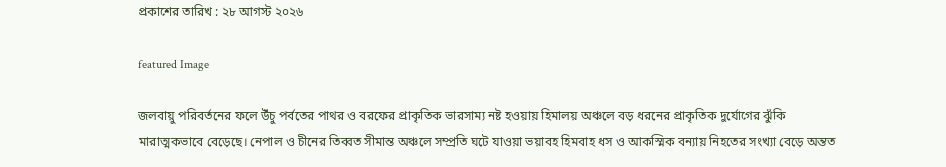প্রকাশের তারিখ : ২৮ আগস্ট ২০২৬

featured Image

জলবায়ু পরিবর্তনের ফলে উঁচু পর্বতের পাথর ও বরফের প্রাকৃতিক ভারসাম্য নষ্ট হওয়ায় হিমালয় অঞ্চলে বড় ধরনের প্রাকৃতিক দুর্যোগের ঝুঁকি মারাত্মকভাবে বেড়েছে। নেপাল ও চীনের তিব্বত সীমান্ত অঞ্চলে সম্প্রতি ঘটে যাওয়া ভয়াবহ হিমবাহ ধস ও আকস্মিক বন্যায় নিহতের সংখ্যা বেড়ে অন্তত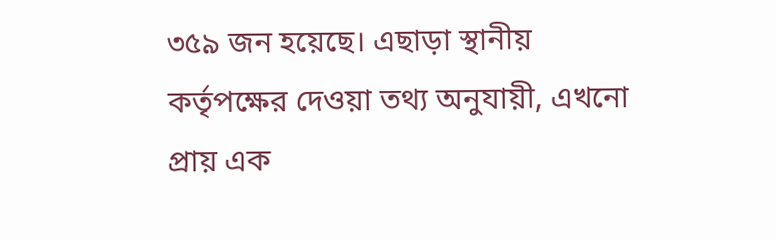৩৫৯ জন হয়েছে। এছাড়া স্থানীয় কর্তৃপক্ষের দেওয়া তথ্য অনুযায়ী, এখনো প্রায় এক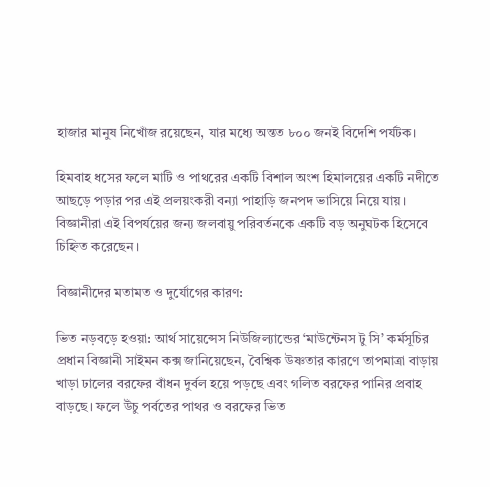হাজার মানুষ নিখোঁজ রয়েছেন, যার মধ্যে অন্তত ৮০০ জনই বিদেশি পর্যটক।

হিমবাহ ধসের ফলে মাটি ও পাথরের একটি বিশাল অংশ হিমালয়ের একটি নদীতে আছড়ে পড়ার পর এই প্রলয়ংকরী বন্যা পাহাড়ি জনপদ ভাসিয়ে নিয়ে যায়। বিজ্ঞানীরা এই বিপর্যয়ের জন্য জলবায়ু পরিবর্তনকে একটি বড় অনুঘটক হিসেবে চিহ্নিত করেছেন।

বিজ্ঞানীদের মতামত ও দুর্যোগের কারণ:

ভিত নড়বড়ে হওয়া: আর্থ সায়েন্সেস নিউজিল্যান্ডের ‘মাউন্টেনস টু সি’ কর্মসূচির প্রধান বিজ্ঞানী সাইমন কক্স জানিয়েছেন, বৈশ্বিক উষ্ণতার কারণে তাপমাত্রা বাড়ায় খাড়া ঢালের বরফের বাঁধন দুর্বল হয়ে পড়ছে এবং গলিত বরফের পানির প্রবাহ বাড়ছে। ফলে উঁচু পর্বতের পাথর ও বরফের ভিত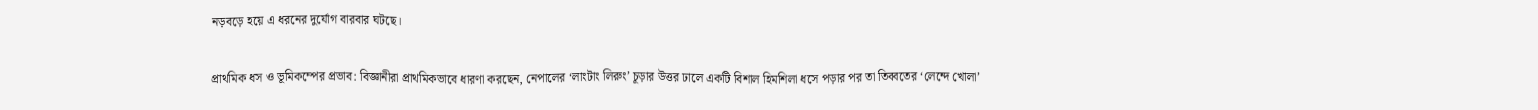নড়বড়ে হয়ে এ ধরনের দুর্যোগ বারবার ঘটছে।

প্রাথমিক ধস ও ভূমিকম্পের প্রভাব: বিজ্ঞানীরা প্রাথমিকভাবে ধারণা করছেন, নেপালের ‘লাংটাং লিরুং’ চূড়ার উত্তর ঢালে একটি বিশাল হিমশিলা ধসে পড়ার পর তা তিব্বতের ‘লেন্দে খোলা’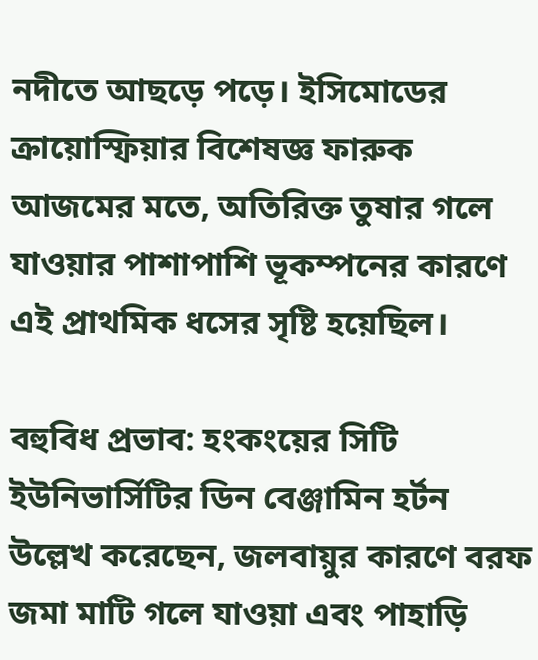নদীতে আছড়ে পড়ে। ইসিমোডের ক্রায়োস্ফিয়ার বিশেষজ্ঞ ফারুক আজমের মতে, অতিরিক্ত তুষার গলে যাওয়ার পাশাপাশি ভূকম্পনের কারণে এই প্রাথমিক ধসের সৃষ্টি হয়েছিল।

বহুবিধ প্রভাব: হংকংয়ের সিটি ইউনিভার্সিটির ডিন বেঞ্জামিন হর্টন উল্লেখ করেছেন, জলবায়ুর কারণে বরফ জমা মাটি গলে যাওয়া এবং পাহাড়ি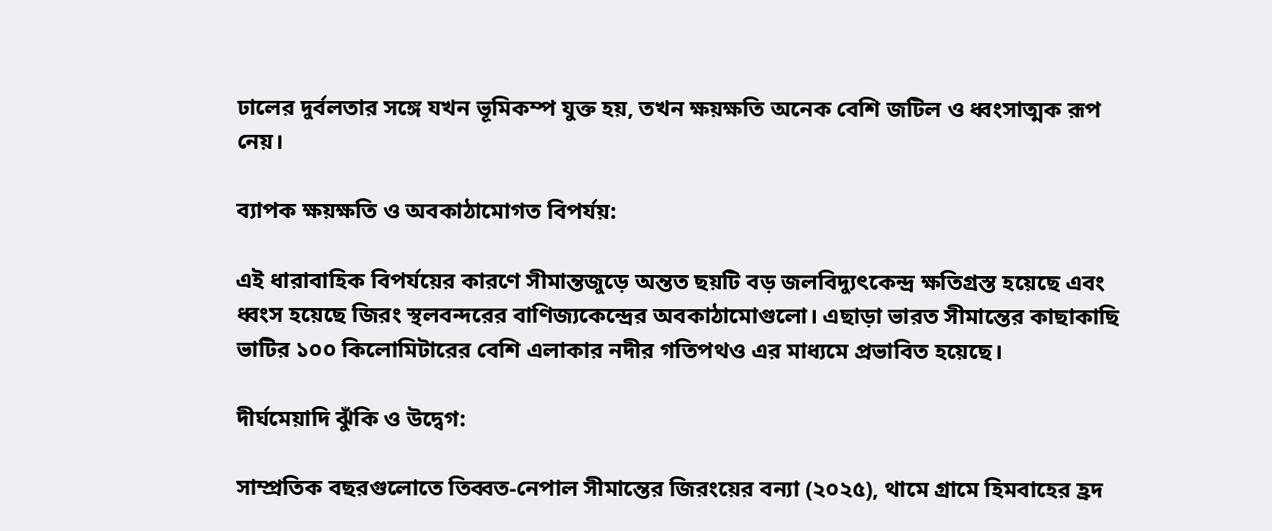ঢালের দুর্বলতার সঙ্গে যখন ভূমিকম্প যুক্ত হয়, তখন ক্ষয়ক্ষতি অনেক বেশি জটিল ও ধ্বংসাত্মক রূপ নেয়।

ব্যাপক ক্ষয়ক্ষতি ও অবকাঠামোগত বিপর্যয়:

এই ধারাবাহিক বিপর্যয়ের কারণে সীমান্তজুড়ে অন্তত ছয়টি বড় জলবিদ্যুৎকেন্দ্র ক্ষতিগ্রস্ত হয়েছে এবং ধ্বংস হয়েছে জিরং স্থলবন্দরের বাণিজ্যকেন্দ্রের অবকাঠামোগুলো। এছাড়া ভারত সীমান্তের কাছাকাছি ভাটির ১০০ কিলোমিটারের বেশি এলাকার নদীর গতিপথও এর মাধ্যমে প্রভাবিত হয়েছে।

দীর্ঘমেয়াদি ঝুঁকি ও উদ্বেগ:

সাম্প্রতিক বছরগুলোতে তিব্বত-নেপাল সীমান্তের জিরংয়ের বন্যা (২০২৫), থামে গ্রামে হিমবাহের হ্রদ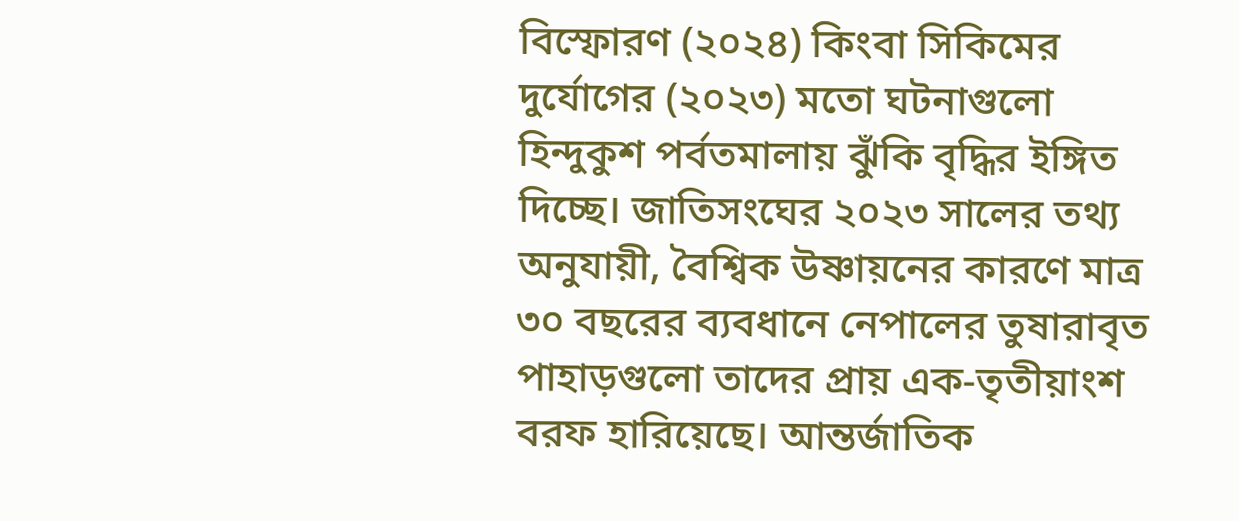বিস্ফোরণ (২০২৪) কিংবা সিকিমের দুর্যোগের (২০২৩) মতো ঘটনাগুলো হিন্দুকুশ পর্বতমালায় ঝুঁকি বৃদ্ধির ইঙ্গিত দিচ্ছে। জাতিসংঘের ২০২৩ সালের তথ্য অনুযায়ী, বৈশ্বিক উষ্ণায়নের কারণে মাত্র ৩০ বছরের ব্যবধানে নেপালের তুষারাবৃত পাহাড়গুলো তাদের প্রায় এক-তৃতীয়াংশ বরফ হারিয়েছে। আন্তর্জাতিক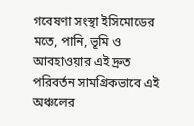গবেষণা সংস্থা ইসিমোডের মতে, পানি, ভূমি ও আবহাওয়ার এই দ্রুত পরিবর্তন সামগ্রিকভাবে এই অঞ্চলের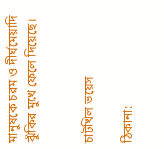মানুষকে চরম ও দীর্ঘমেয়াদি ঝুঁকির মুখে ফেলে দিয়েছে।


চাটখিল ভয়েস

ঠিকানা: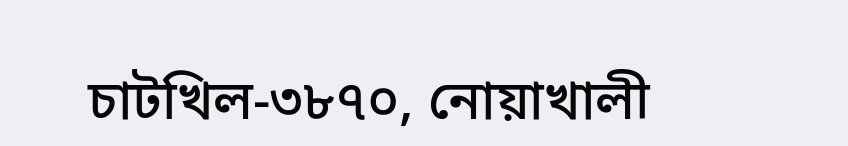চাটখিল-৩৮৭০, নোয়াখালী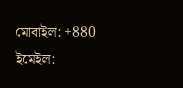মোবাইল: +880
ইমেইল: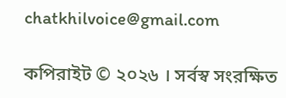chatkhilvoice@gmail.com

কপিরাইট © ২০২৬ । সর্বস্ব সংরক্ষিত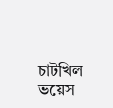চাটখিল ভয়েস